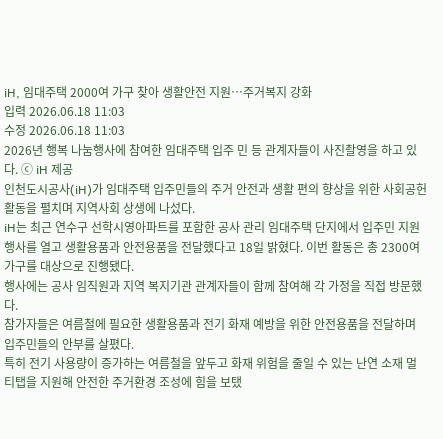iH, 임대주택 2000여 가구 찾아 생활안전 지원…주거복지 강화
입력 2026.06.18 11:03
수정 2026.06.18 11:03
2026년 행복 나눔행사에 참여한 임대주택 입주 민 등 관계자들이 사진촬영을 하고 있다. ⓒ iH 제공
인천도시공사(iH)가 임대주택 입주민들의 주거 안전과 생활 편의 향상을 위한 사회공헌 활동을 펼치며 지역사회 상생에 나섰다.
iH는 최근 연수구 선학시영아파트를 포함한 공사 관리 임대주택 단지에서 입주민 지원 행사를 열고 생활용품과 안전용품을 전달했다고 18일 밝혔다. 이번 활동은 총 2300여 가구를 대상으로 진행됐다.
행사에는 공사 임직원과 지역 복지기관 관계자들이 함께 참여해 각 가정을 직접 방문했다.
참가자들은 여름철에 필요한 생활용품과 전기 화재 예방을 위한 안전용품을 전달하며 입주민들의 안부를 살폈다.
특히 전기 사용량이 증가하는 여름철을 앞두고 화재 위험을 줄일 수 있는 난연 소재 멀티탭을 지원해 안전한 주거환경 조성에 힘을 보탰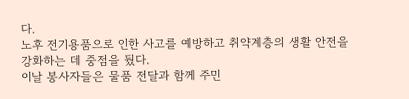다.
노후 전기용품으로 인한 사고를 예방하고 취약계층의 생활 안전을 강화하는 데 중점을 뒀다.
이날 봉사자들은 물품 전달과 함께 주민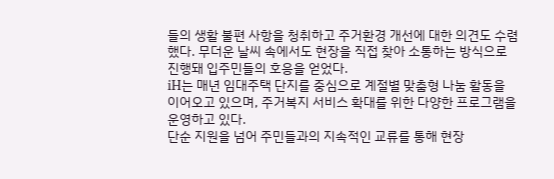들의 생활 불편 사항을 청취하고 주거환경 개선에 대한 의견도 수렴했다. 무더운 날씨 속에서도 현장을 직접 찾아 소통하는 방식으로 진행돼 입주민들의 호응을 얻었다.
iH는 매년 임대주택 단지를 중심으로 계절별 맞춤형 나눔 활동을 이어오고 있으며, 주거복지 서비스 확대를 위한 다양한 프로그램을 운영하고 있다.
단순 지원을 넘어 주민들과의 지속적인 교류를 통해 현장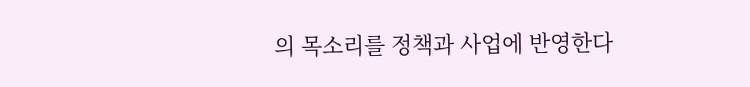의 목소리를 정책과 사업에 반영한다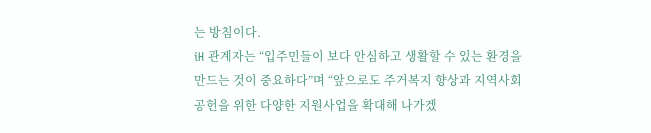는 방침이다.
iH 관계자는 “입주민들이 보다 안심하고 생활할 수 있는 환경을 만드는 것이 중요하다”며 “앞으로도 주거복지 향상과 지역사회 공헌을 위한 다양한 지원사업을 확대해 나가겠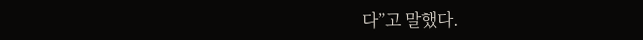다”고 말했다.